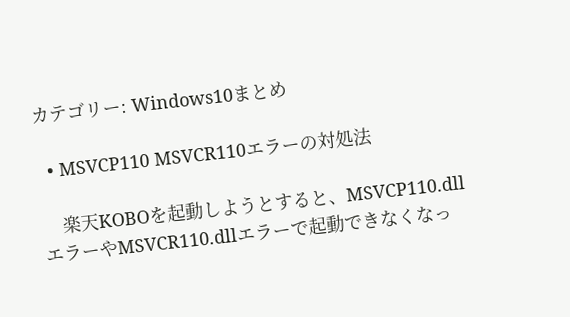カテゴリー: Windows10まとめ

  • MSVCP110 MSVCR110エラーの対処法

    楽天KOBOを起動しようとすると、MSVCP110.dllエラーやMSVCR110.dllエラーで起動できなくなっ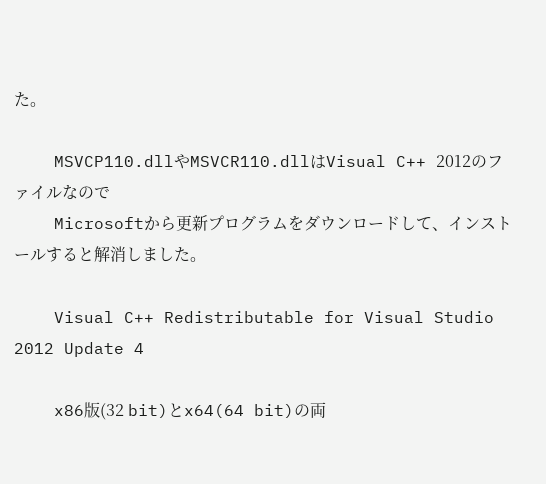た。

    MSVCP110.dllやMSVCR110.dllはVisual C++ 2012のファイルなので
    Microsoftから更新プログラムをダウンロードして、インストールすると解消しました。

    Visual C++ Redistributable for Visual Studio 2012 Update 4

    x86版(32 bit)とx64(64 bit)の両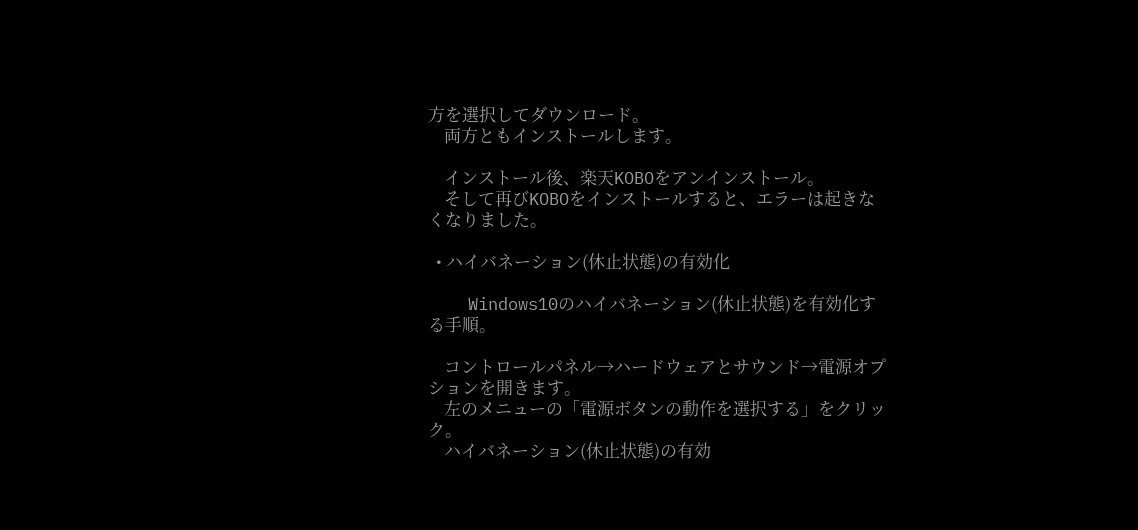方を選択してダウンロード。
    両方ともインストールします。

    インストール後、楽天KOBOをアンインストール。
    そして再びKOBOをインストールすると、エラーは起きなくなりました。

  • ハイバネーション(休止状態)の有効化

    Windows10のハイバネーション(休止状態)を有効化する手順。

    コントロールパネル→ハードウェアとサウンド→電源オプションを開きます。
    左のメニューの「電源ボタンの動作を選択する」をクリック。
    ハイバネーション(休止状態)の有効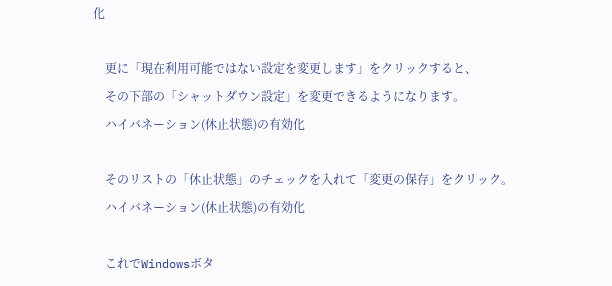化

    更に「現在利用可能ではない設定を変更します」をクリックすると、
    その下部の「シャットダウン設定」を変更できるようになります。
    ハイバネーション(休止状態)の有効化

    そのリストの「休止状態」のチェックを入れて「変更の保存」をクリック。
    ハイバネーション(休止状態)の有効化

    これでWindowsボタ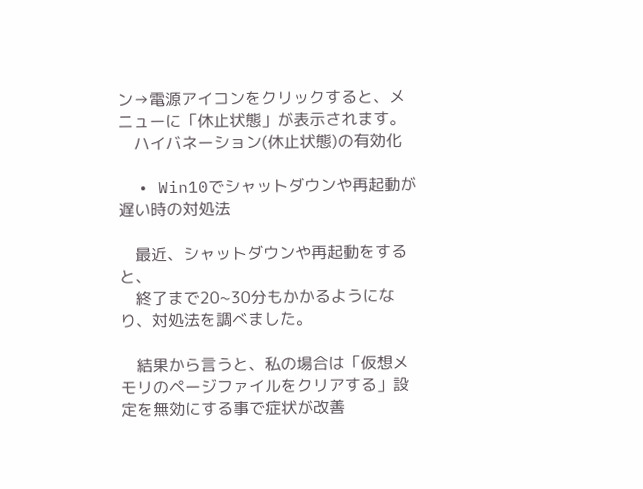ン→電源アイコンをクリックすると、メニューに「休止状態」が表示されます。
    ハイバネーション(休止状態)の有効化

  • Win10でシャットダウンや再起動が遅い時の対処法

    最近、シャットダウンや再起動をすると、
    終了まで20~30分もかかるようになり、対処法を調べました。

    結果から言うと、私の場合は「仮想メモリのページファイルをクリアする」設定を無効にする事で症状が改善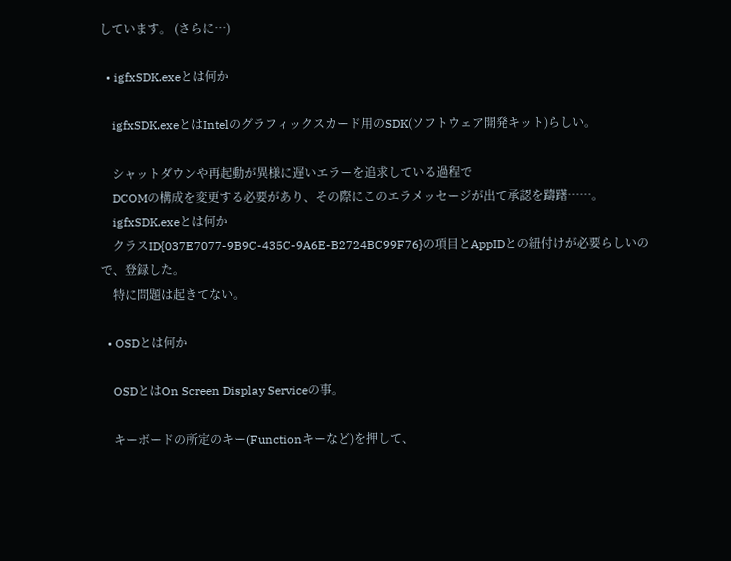しています。 (さらに…)

  • igfxSDK.exeとは何か

    igfxSDK.exeとはIntelのグラフィックスカード用のSDK(ソフトウェア開発キット)らしい。

    シャットダウンや再起動が異様に遅いエラーを追求している過程で
    DCOMの構成を変更する必要があり、その際にこのエラメッセージが出て承認を躊躇……。
    igfxSDK.exeとは何か
    クラスID{037E7077-9B9C-435C-9A6E-B2724BC99F76}の項目とAppIDとの紐付けが必要らしいので、登録した。
    特に問題は起きてない。

  • OSDとは何か

    OSDとはOn Screen Display Serviceの事。

    キーボードの所定のキー(Functionキーなど)を押して、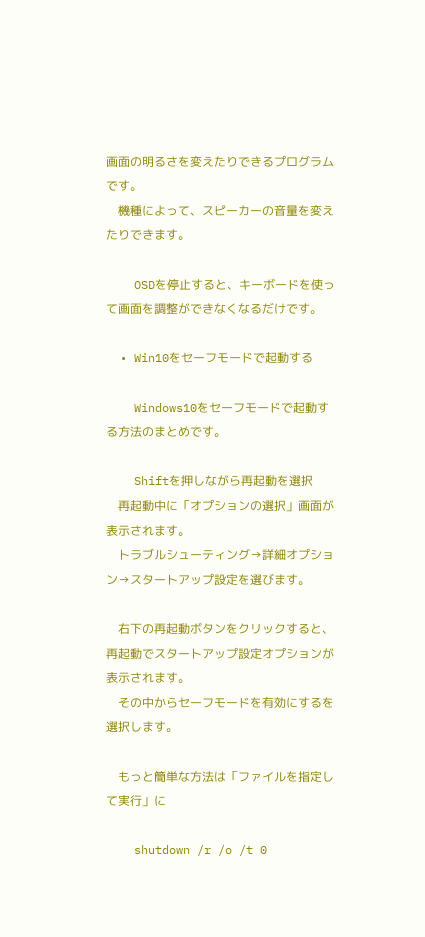画面の明るさを変えたりできるプログラムです。
    機種によって、スピーカーの音量を変えたりできます。

    OSDを停止すると、キーボードを使って画面を調整ができなくなるだけです。

  • Win10をセーフモードで起動する

    Windows10をセーフモードで起動する方法のまとめです。

    Shiftを押しながら再起動を選択
    再起動中に「オプションの選択」画面が表示されます。
    トラブルシューティング→詳細オプション→スタートアップ設定を選びます。

    右下の再起動ボタンをクリックすると、再起動でスタートアップ設定オプションが表示されます。
    その中からセーフモードを有効にするを選択します。

    もっと簡単な方法は「ファイルを指定して実行」に

    shutdown /r /o /t 0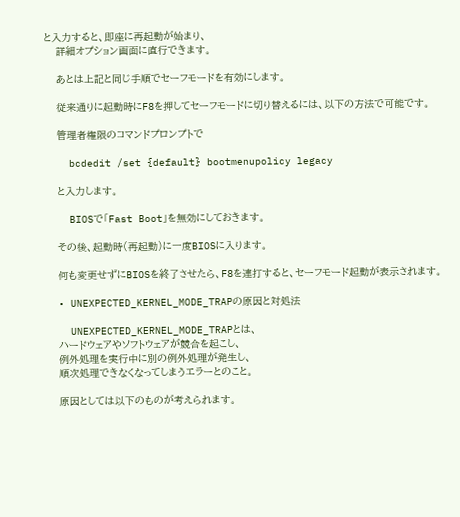と入力すると、即座に再起動が始まり、
    詳細オプション画面に直行できます。

    あとは上記と同じ手順でセーフモードを有効にします。

    従来通りに起動時にF8を押してセーフモードに切り替えるには、以下の方法で可能です。

    管理者権限のコマンドプロンプトで

    bcdedit /set {default} bootmenupolicy legacy

    と入力します。

    BIOSで「Fast Boot」を無効にしておきます。

    その後、起動時(再起動)に一度BIOSに入ります。

    何も変更せずにBIOSを終了させたら、F8を連打すると、セーフモード起動が表示されます。

  • UNEXPECTED_KERNEL_MODE_TRAPの原因と対処法

    UNEXPECTED_KERNEL_MODE_TRAPとは、
    ハードウェアやソフトウェアが競合を起こし、
    例外処理を実行中に別の例外処理が発生し、
    順次処理できなくなってしまうエラーとのこと。

    原因としては以下のものが考えられます。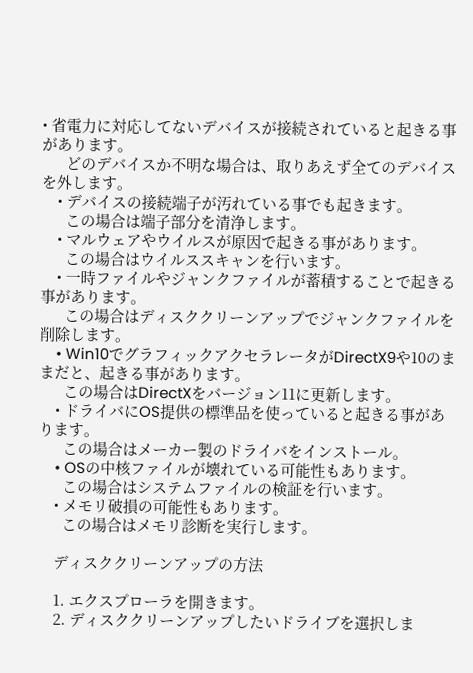• 省電力に対応してないデバイスが接続されていると起きる事があります。
      どのデバイスか不明な場合は、取りあえず全てのデバイスを外します。
    • デバイスの接続端子が汚れている事でも起きます。
      この場合は端子部分を清浄します。
    • マルウェアやウイルスが原因で起きる事があります。
      この場合はウイルススキャンを行います。
    • 一時ファイルやジャンクファイルが蓄積することで起きる事があります。
      この場合はディスククリーンアップでジャンクファイルを削除します。
    • Win10でグラフィックアクセラレータがDirectX9や10のままだと、起きる事があります。
      この場合はDirectXをバージョン11に更新します。
    • ドライバにOS提供の標準品を使っていると起きる事があります。
      この場合はメーカー製のドライバをインストール。
    • OSの中核ファイルが壊れている可能性もあります。
      この場合はシステムファイルの検証を行います。
    • メモリ破損の可能性もあります。
      この場合はメモリ診断を実行します。

    ディスククリーンアップの方法

    1. エクスプローラを開きます。
    2. ディスククリーンアップしたいドライブを選択しま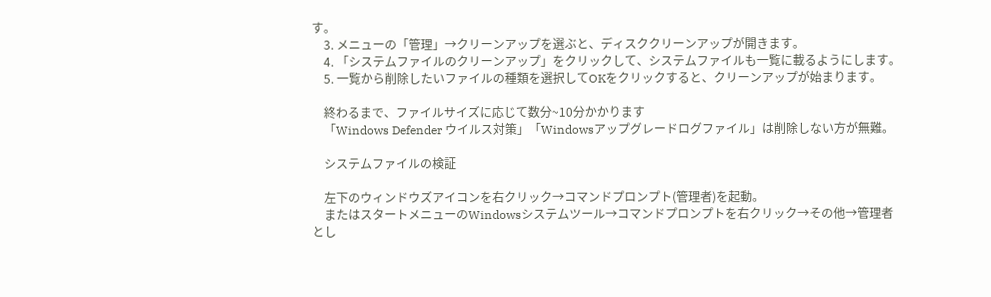す。
    3. メニューの「管理」→クリーンアップを選ぶと、ディスククリーンアップが開きます。
    4. 「システムファイルのクリーンアップ」をクリックして、システムファイルも一覧に載るようにします。
    5. 一覧から削除したいファイルの種類を選択してOKをクリックすると、クリーンアップが始まります。

    終わるまで、ファイルサイズに応じて数分~10分かかります
    「Windows Defender ウイルス対策」「Windowsアップグレードログファイル」は削除しない方が無難。

    システムファイルの検証

    左下のウィンドウズアイコンを右クリック→コマンドプロンプト(管理者)を起動。
    またはスタートメニューのWindowsシステムツール→コマンドプロンプトを右クリック→その他→管理者とし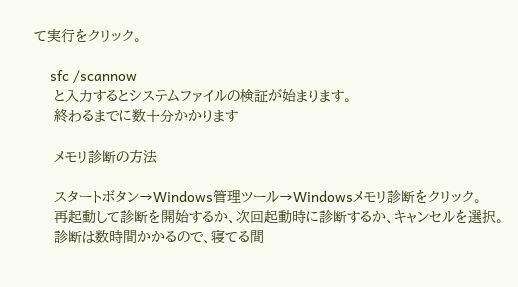て実行をクリック。

    sfc /scannow
    と入力するとシステムファイルの検証が始まります。
    終わるまでに数十分かかります

    メモリ診断の方法

    スタートボタン→Windows管理ツール→Windowsメモリ診断をクリック。
    再起動して診断を開始するか、次回起動時に診断するか、キャンセルを選択。
    診断は数時間かかるので、寝てる間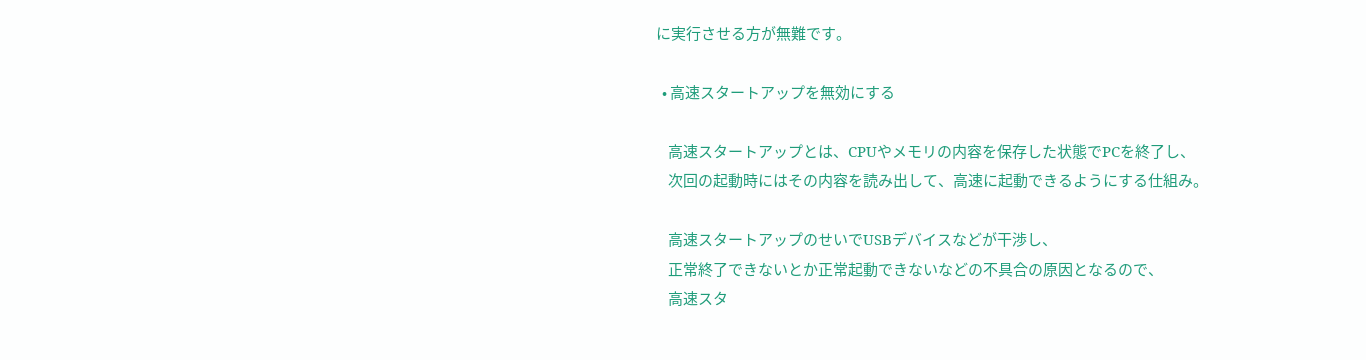に実行させる方が無難です。

  • 高速スタートアップを無効にする

    高速スタートアップとは、CPUやメモリの内容を保存した状態でPCを終了し、
    次回の起動時にはその内容を読み出して、高速に起動できるようにする仕組み。

    高速スタートアップのせいでUSBデバイスなどが干渉し、
    正常終了できないとか正常起動できないなどの不具合の原因となるので、
    高速スタ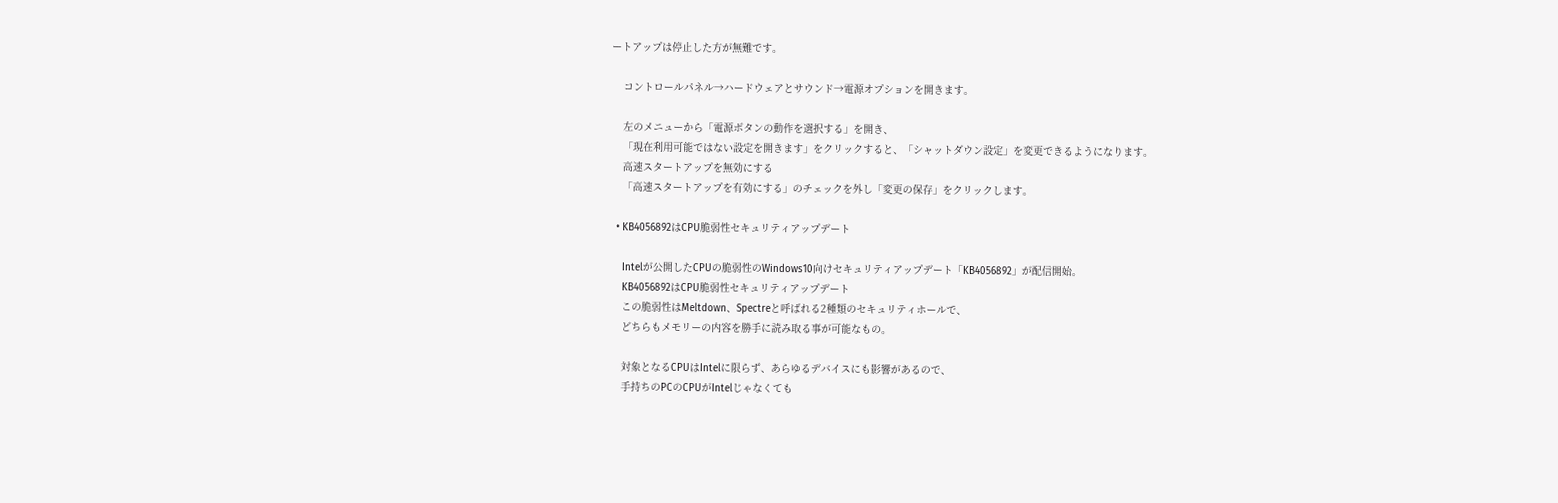ートアップは停止した方が無難です。

    コントロールパネル→ハードウェアとサウンド→電源オプションを開きます。

    左のメニューから「電源ボタンの動作を選択する」を開き、
    「現在利用可能ではない設定を開きます」をクリックすると、「シャットダウン設定」を変更できるようになります。
    高速スタートアップを無効にする
    「高速スタートアップを有効にする」のチェックを外し「変更の保存」をクリックします。

  • KB4056892はCPU脆弱性セキュリティアップデート

    Intelが公開したCPUの脆弱性のWindows10向けセキュリティアップデート「KB4056892」が配信開始。
    KB4056892はCPU脆弱性セキュリティアップデート
    この脆弱性はMeltdown、Spectreと呼ばれる2種類のセキュリティホールで、
    どちらもメモリーの内容を勝手に読み取る事が可能なもの。

    対象となるCPUはIntelに限らず、あらゆるデバイスにも影響があるので、
    手持ちのPCのCPUがIntelじゃなくても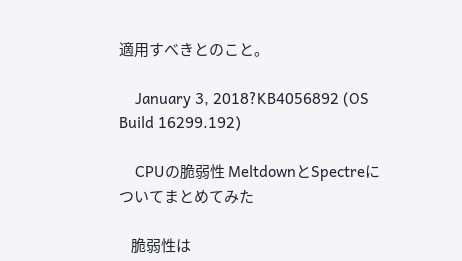適用すべきとのこと。

    January 3, 2018?KB4056892 (OS Build 16299.192)

    CPUの脆弱性 MeltdownとSpectreについてまとめてみた

    脆弱性は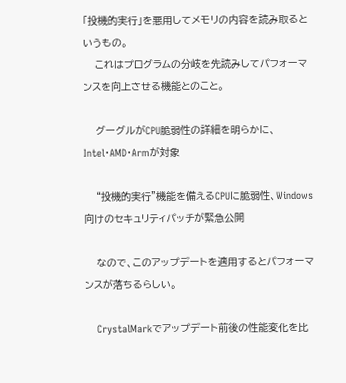「投機的実行」を悪用してメモリの内容を読み取るというもの。
    これはプログラムの分岐を先読みしてパフォーマンスを向上させる機能とのこと。

    グーグルがCPU脆弱性の詳細を明らかに、Intel・AMD・Armが対象

    “投機的実行”機能を備えるCPUに脆弱性、Windows向けのセキュリティパッチが緊急公開

    なので、このアップデートを適用するとパフォーマンスが落ちるらしい。

    CrystalMarkでアップデート前後の性能変化を比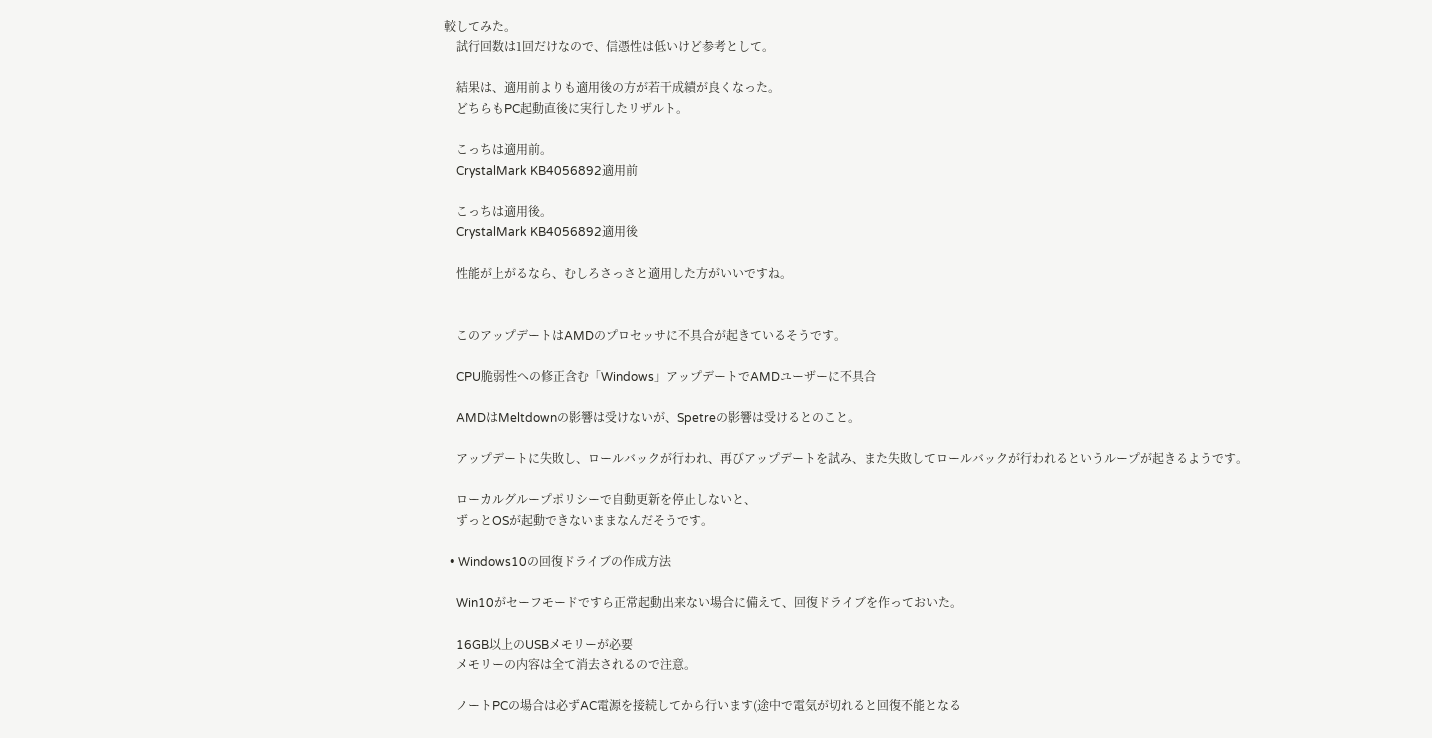較してみた。
    試行回数は1回だけなので、信憑性は低いけど参考として。

    結果は、適用前よりも適用後の方が若干成績が良くなった。
    どちらもPC起動直後に実行したリザルト。

    こっちは適用前。
    CrystalMark KB4056892適用前

    こっちは適用後。
    CrystalMark KB4056892適用後

    性能が上がるなら、むしろさっさと適用した方がいいですね。


    このアップデートはAMDのプロセッサに不具合が起きているそうです。

    CPU脆弱性への修正含む「Windows」アップデートでAMDユーザーに不具合

    AMDはMeltdownの影響は受けないが、Spetreの影響は受けるとのこと。

    アップデートに失敗し、ロールバックが行われ、再びアップデートを試み、また失敗してロールバックが行われるというループが起きるようです。

    ローカルグループポリシーで自動更新を停止しないと、
    ずっとOSが起動できないままなんだそうです。

  • Windows10の回復ドライブの作成方法

    Win10がセーフモードですら正常起動出来ない場合に備えて、回復ドライブを作っておいた。

    16GB以上のUSBメモリーが必要
    メモリーの内容は全て消去されるので注意。

    ノートPCの場合は必ずAC電源を接続してから行います(途中で電気が切れると回復不能となる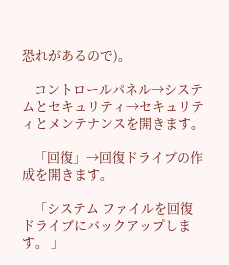恐れがあるので)。

    コントロールパネル→システムとセキュリティ→セキュリティとメンテナンスを開きます。

    「回復」→回復ドライブの作成を開きます。

    「システム ファイルを回復ドライブにバックアップします。 」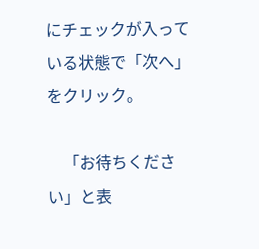にチェックが入っている状態で「次へ」をクリック。

    「お待ちください」と表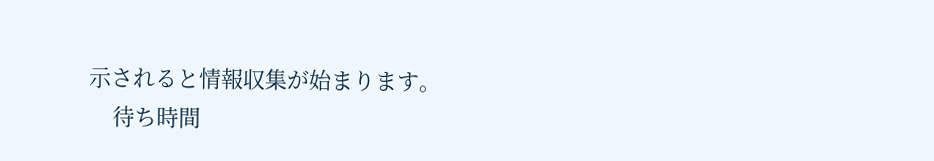示されると情報収集が始まります。
    待ち時間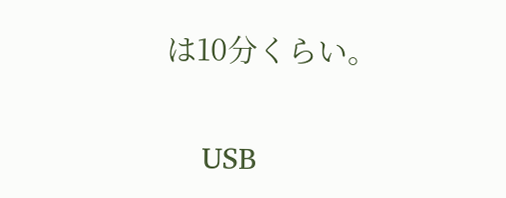は10分くらい。

    USB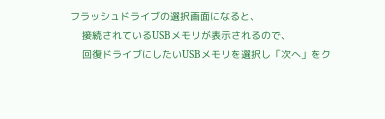フラッシュドライブの選択画面になると、
    接続されているUSBメモリが表示されるので、
    回復ドライブにしたいUSBメモリを選択し「次へ」をク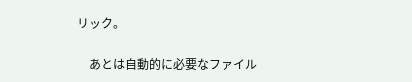リック。

    あとは自動的に必要なファイル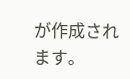が作成されます。